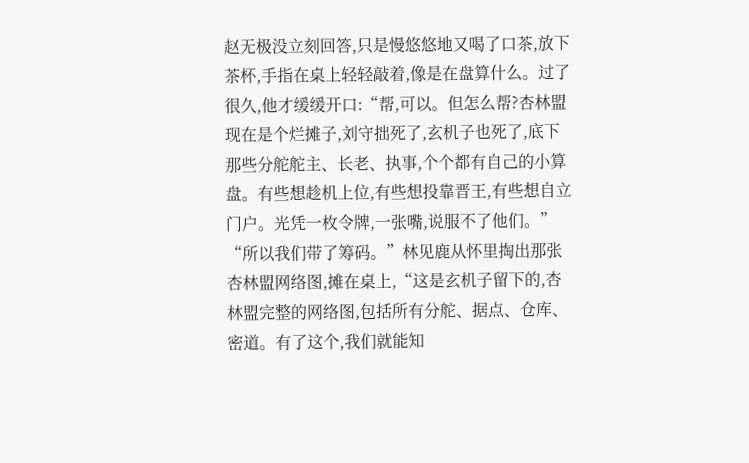赵无极没立刻回答,只是慢悠悠地又喝了口茶,放下茶杯,手指在桌上轻轻敲着,像是在盘算什么。过了很久,他才缓缓开口:“帮,可以。但怎么帮?杏林盟现在是个烂摊子,刘守拙死了,玄机子也死了,底下那些分舵舵主、长老、执事,个个都有自己的小算盘。有些想趁机上位,有些想投靠晋王,有些想自立门户。光凭一枚令牌,一张嘴,说服不了他们。”
“所以我们带了筹码。”林见鹿从怀里掏出那张杏林盟网络图,摊在桌上,“这是玄机子留下的,杏林盟完整的网络图,包括所有分舵、据点、仓库、密道。有了这个,我们就能知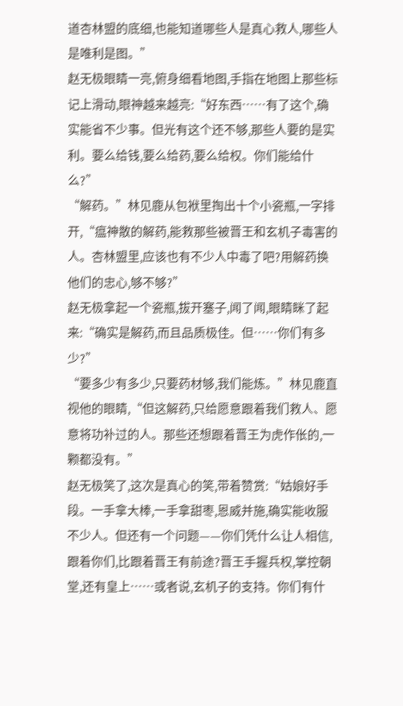道杏林盟的底细,也能知道哪些人是真心救人,哪些人是唯利是图。”
赵无极眼睛一亮,俯身细看地图,手指在地图上那些标记上滑动,眼神越来越亮:“好东西……有了这个,确实能省不少事。但光有这个还不够,那些人要的是实利。要么给钱,要么给药,要么给权。你们能给什么?”
“解药。”林见鹿从包袱里掏出十个小瓷瓶,一字排开,“瘟神散的解药,能救那些被晋王和玄机子毒害的人。杏林盟里,应该也有不少人中毒了吧?用解药换他们的忠心,够不够?”
赵无极拿起一个瓷瓶,拔开塞子,闻了闻,眼睛眯了起来:“确实是解药,而且品质极佳。但……你们有多少?”
“要多少有多少,只要药材够,我们能炼。”林见鹿直视他的眼睛,“但这解药,只给愿意跟着我们救人、愿意将功补过的人。那些还想跟着晋王为虎作伥的,一颗都没有。”
赵无极笑了,这次是真心的笑,带着赞赏:“姑娘好手段。一手拿大棒,一手拿甜枣,恩威并施,确实能收服不少人。但还有一个问题——你们凭什么让人相信,跟着你们,比跟着晋王有前途?晋王手握兵权,掌控朝堂,还有皇上……或者说,玄机子的支持。你们有什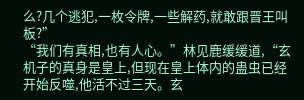么?几个逃犯,一枚令牌,一些解药,就敢跟晋王叫板?”
“我们有真相,也有人心。”林见鹿缓缓道,“玄机子的真身是皇上,但现在皇上体内的蛊虫已经开始反噬,他活不过三天。玄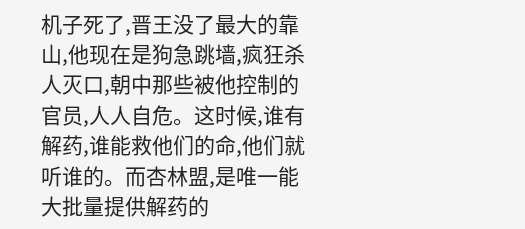机子死了,晋王没了最大的靠山,他现在是狗急跳墙,疯狂杀人灭口,朝中那些被他控制的官员,人人自危。这时候,谁有解药,谁能救他们的命,他们就听谁的。而杏林盟,是唯一能大批量提供解药的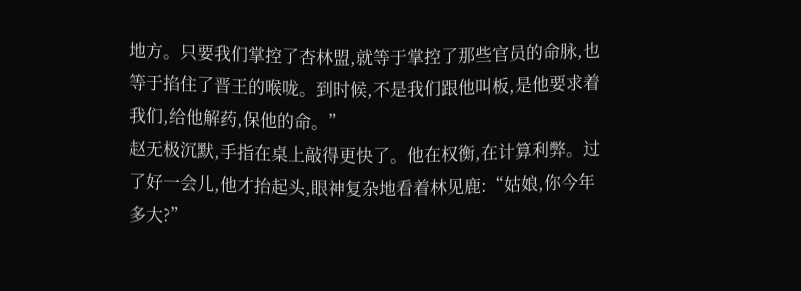地方。只要我们掌控了杏林盟,就等于掌控了那些官员的命脉,也等于掐住了晋王的喉咙。到时候,不是我们跟他叫板,是他要求着我们,给他解药,保他的命。”
赵无极沉默,手指在桌上敲得更快了。他在权衡,在计算利弊。过了好一会儿,他才抬起头,眼神复杂地看着林见鹿:“姑娘,你今年多大?”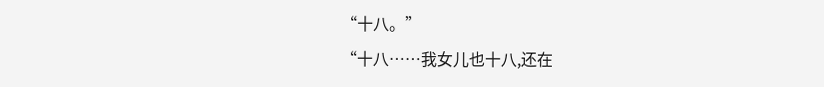“十八。”
“十八……我女儿也十八,还在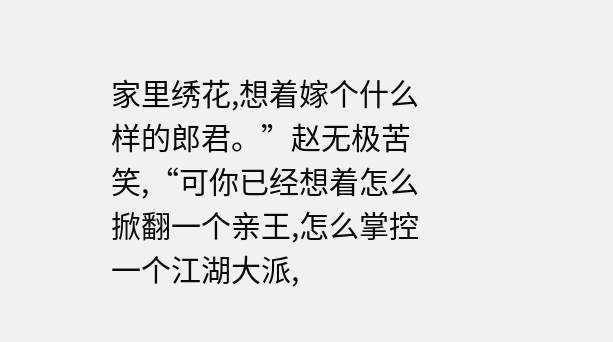家里绣花,想着嫁个什么样的郎君。”赵无极苦笑,“可你已经想着怎么掀翻一个亲王,怎么掌控一个江湖大派,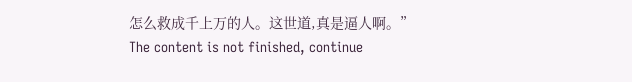怎么救成千上万的人。这世道,真是逼人啊。”
The content is not finished, continue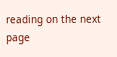reading on the next page